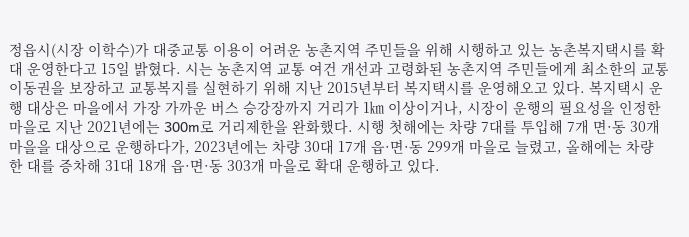정읍시(시장 이학수)가 대중교통 이용이 어려운 농촌지역 주민들을 위해 시행하고 있는 농촌복지택시를 확대 운영한다고 15일 밝혔다. 시는 농촌지역 교통 여건 개선과 고령화된 농촌지역 주민들에게 최소한의 교통 이동권을 보장하고 교통복지를 실현하기 위해 지난 2015년부터 복지택시를 운영해오고 있다. 복지택시 운행 대상은 마을에서 가장 가까운 버스 승강장까지 거리가 1㎞ 이상이거나, 시장이 운행의 필요성을 인정한 마을로 지난 2021년에는 300m로 거리제한을 완화했다. 시행 첫해에는 차량 7대를 투입해 7개 면·동 30개 마을을 대상으로 운행하다가, 2023년에는 차량 30대 17개 읍·면·동 299개 마을로 늘렸고, 올해에는 차량 한 대를 증차해 31대 18개 읍·면·동 303개 마을로 확대 운행하고 있다.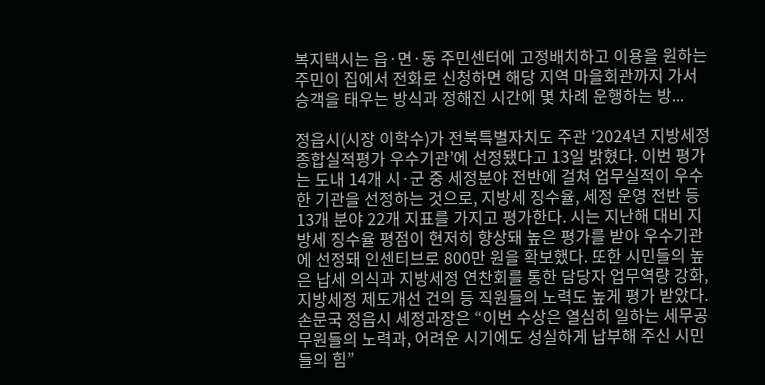복지택시는 읍·면·동 주민센터에 고정배치하고 이용을 원하는 주민이 집에서 전화로 신청하면 해당 지역 마을회관까지 가서 승객을 태우는 방식과 정해진 시간에 몇 차례 운행하는 방...

정읍시(시장 이학수)가 전북특별자치도 주관 ‘2024년 지방세정 종합실적평가 우수기관’에 선정됐다고 13일 밝혔다. 이번 평가는 도내 14개 시·군 중 세정분야 전반에 걸쳐 업무실적이 우수한 기관을 선정하는 것으로, 지방세 징수율, 세정 운영 전반 등 13개 분야 22개 지표를 가지고 평가한다. 시는 지난해 대비 지방세 징수율 평점이 현저히 향상돼 높은 평가를 받아 우수기관에 선정돼 인센티브로 800만 원을 확보했다. 또한 시민들의 높은 납세 의식과 지방세정 연찬회를 통한 담당자 업무역량 강화, 지방세정 제도개선 건의 등 직원들의 노력도 높게 평가 받았다. 손문국 정읍시 세정과장은 “이번 수상은 열심히 일하는 세무공무원들의 노력과, 어려운 시기에도 성실하게 납부해 주신 시민들의 힘”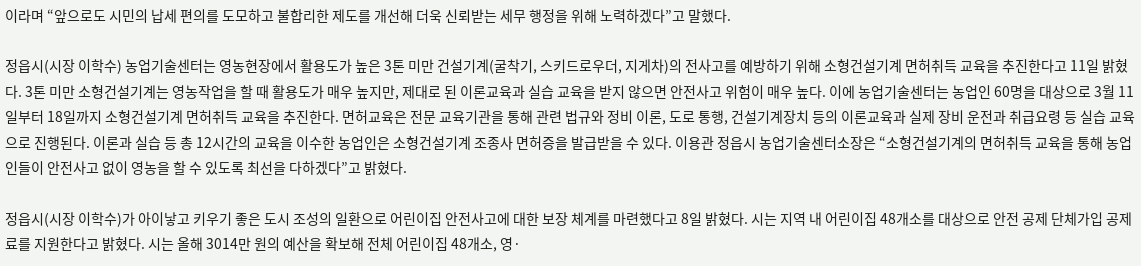이라며 “앞으로도 시민의 납세 편의를 도모하고 불합리한 제도를 개선해 더욱 신뢰받는 세무 행정을 위해 노력하겠다”고 말했다.

정읍시(시장 이학수) 농업기술센터는 영농현장에서 활용도가 높은 3톤 미만 건설기계(굴착기, 스키드로우더, 지게차)의 전사고를 예방하기 위해 소형건설기계 면허취득 교육을 추진한다고 11일 밝혔다. 3톤 미만 소형건설기계는 영농작업을 할 때 활용도가 매우 높지만, 제대로 된 이론교육과 실습 교육을 받지 않으면 안전사고 위험이 매우 높다. 이에 농업기술센터는 농업인 60명을 대상으로 3월 11일부터 18일까지 소형건설기계 면허취득 교육을 추진한다. 면허교육은 전문 교육기관을 통해 관련 법규와 정비 이론, 도로 통행, 건설기계장치 등의 이론교육과 실제 장비 운전과 취급요령 등 실습 교육으로 진행된다. 이론과 실습 등 총 12시간의 교육을 이수한 농업인은 소형건설기계 조종사 면허증을 발급받을 수 있다. 이용관 정읍시 농업기술센터소장은 “소형건설기계의 면허취득 교육을 통해 농업인들이 안전사고 없이 영농을 할 수 있도록 최선을 다하겠다”고 밝혔다.

정읍시(시장 이학수)가 아이낳고 키우기 좋은 도시 조성의 일환으로 어린이집 안전사고에 대한 보장 체계를 마련했다고 8일 밝혔다. 시는 지역 내 어린이집 48개소를 대상으로 안전 공제 단체가입 공제료를 지원한다고 밝혔다. 시는 올해 3014만 원의 예산을 확보해 전체 어린이집 48개소, 영·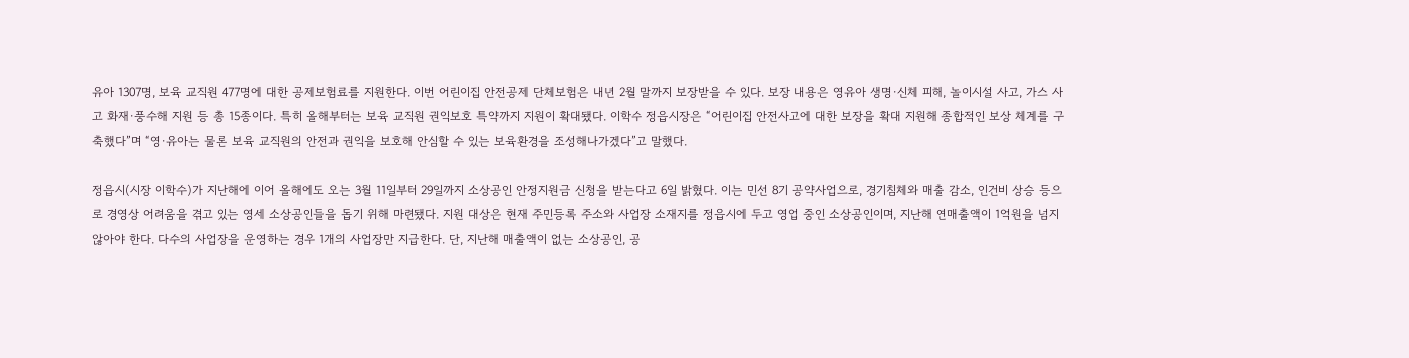유아 1307명, 보육 교직원 477명에 대한 공제보험료를 지원한다. 이번 어린이집 안전공제 단체보험은 내년 2월 말까지 보장받을 수 있다. 보장 내용은 영유아 생명·신체 피해, 놀이시설 사고, 가스 사고 화재·풍수해 지원 등 총 15종이다. 특히 올해부터는 보육 교직원 권익보호 특약까지 지원이 확대됐다. 이학수 정읍시장은 “어린이집 안전사고에 대한 보장을 확대 지원해 종합적인 보상 체계를 구축했다”며 “영·유아는 물론 보육 교직원의 안전과 권익을 보호해 안심할 수 있는 보육환경을 조성해나가겠다”고 말했다.

정읍시(시장 이학수)가 지난해에 이어 올해에도 오는 3월 11일부터 29일까지 소상공인 안정지원금 신청을 받는다고 6일 밝혔다. 이는 민선 8기 공약사업으로, 경기침체와 매출 감소, 인건비 상승 등으로 경영상 어려움을 겪고 있는 영세 소상공인들을 돕기 위해 마련됐다. 지원 대상은 현재 주민등록 주소와 사업장 소재지를 정읍시에 두고 영업 중인 소상공인이며, 지난해 연매출액이 1억원을 넘지 않아야 한다. 다수의 사업장을 운영하는 경우 1개의 사업장만 지급한다. 단, 지난해 매출액이 없는 소상공인, 공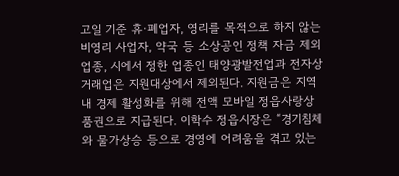고일 기준 휴·폐업자, 영리를 목적으로 하지 않는 비영리 사업자, 약국 등 소상공인 정책 자금 제외 업종, 시에서 정한 업종인 태양광발전업과 전자상거래업은 지원대상에서 제외된다. 지원금은 지역 내 경제 활성화를 위해 전액 모바일 정읍사랑상품권으로 지급된다. 이학수 정읍시장은 “경기침체와 물가상승 등으로 경영에 어려움을 겪고 있는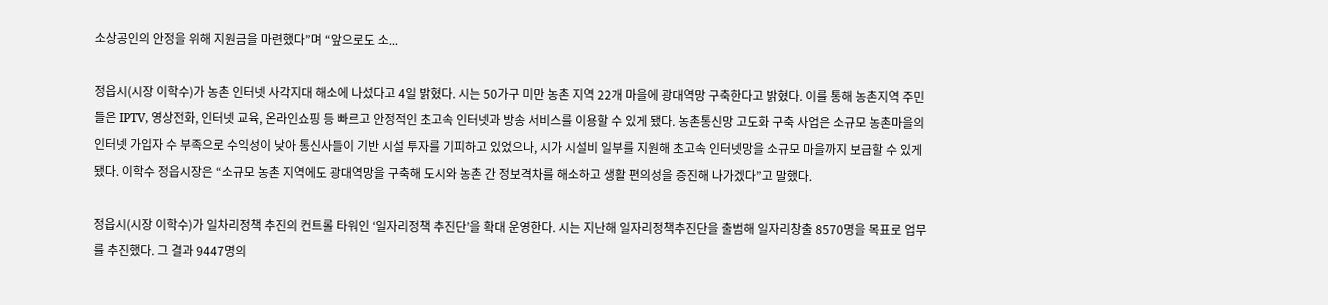소상공인의 안정을 위해 지원금을 마련했다”며 “앞으로도 소...

정읍시(시장 이학수)가 농촌 인터넷 사각지대 해소에 나섰다고 4일 밝혔다. 시는 50가구 미만 농촌 지역 22개 마을에 광대역망 구축한다고 밝혔다. 이를 통해 농촌지역 주민들은 IPTV, 영상전화, 인터넷 교육, 온라인쇼핑 등 빠르고 안정적인 초고속 인터넷과 방송 서비스를 이용할 수 있게 됐다. 농촌통신망 고도화 구축 사업은 소규모 농촌마을의 인터넷 가입자 수 부족으로 수익성이 낮아 통신사들이 기반 시설 투자를 기피하고 있었으나, 시가 시설비 일부를 지원해 초고속 인터넷망을 소규모 마을까지 보급할 수 있게 됐다. 이학수 정읍시장은 “소규모 농촌 지역에도 광대역망을 구축해 도시와 농촌 간 정보격차를 해소하고 생활 편의성을 증진해 나가겠다”고 말했다.

정읍시(시장 이학수)가 일차리정책 추진의 컨트롤 타워인 ‘일자리정책 추진단’을 확대 운영한다. 시는 지난해 일자리정책추진단을 출범해 일자리창출 8570명을 목표로 업무를 추진했다. 그 결과 9447명의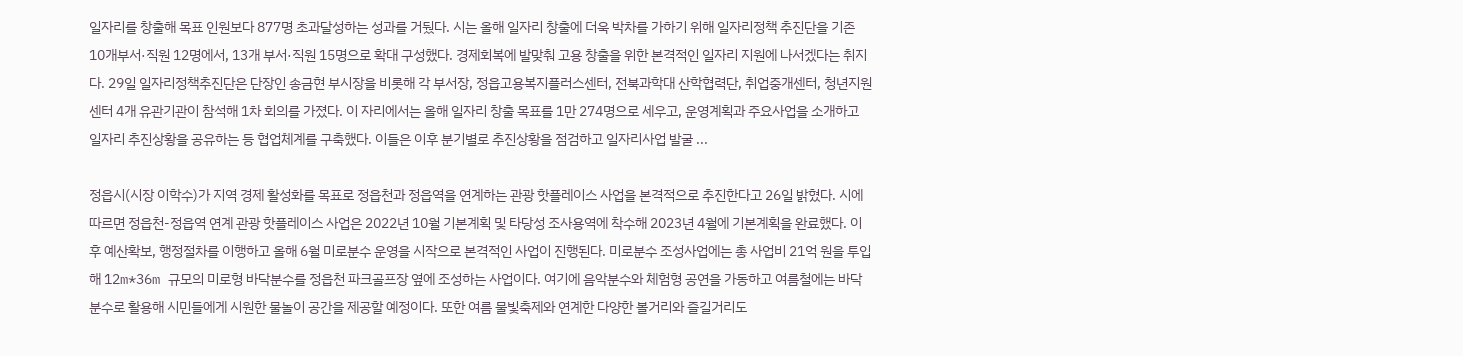일자리를 창출해 목표 인원보다 877명 초과달성하는 성과를 거뒀다. 시는 올해 일자리 창출에 더욱 박차를 가하기 위해 일자리정책 추진단을 기존 10개부서·직원 12명에서, 13개 부서·직원 15명으로 확대 구성했다. 경제회복에 발맞춰 고용 창출을 위한 본격적인 일자리 지원에 나서겠다는 취지다. 29일 일자리정책추진단은 단장인 송금현 부시장을 비롯해 각 부서장, 정읍고용복지플러스센터, 전북과학대 산학협력단, 취업중개센터, 청년지원센터 4개 유관기관이 참석해 1차 회의를 가졌다. 이 자리에서는 올해 일자리 창출 목표를 1만 274명으로 세우고, 운영계획과 주요사업을 소개하고 일자리 추진상황을 공유하는 등 협업체계를 구축했다. 이들은 이후 분기별로 추진상황을 점검하고 일자리사업 발굴 ...

정읍시(시장 이학수)가 지역 경제 활성화를 목표로 정읍천과 정읍역을 연계하는 관광 핫플레이스 사업을 본격적으로 추진한다고 26일 밝혔다. 시에 따르면 정읍천-정읍역 연계 관광 핫플레이스 사업은 2022년 10월 기본계획 및 타당성 조사용역에 착수해 2023년 4월에 기본계획을 완료했다. 이후 예산확보, 행정절차를 이행하고 올해 6월 미로분수 운영을 시작으로 본격적인 사업이 진행된다. 미로분수 조성사업에는 총 사업비 21억 원을 투입해 12m*36m 규모의 미로형 바닥분수를 정읍천 파크골프장 옆에 조성하는 사업이다. 여기에 음악분수와 체험형 공연을 가동하고 여름철에는 바닥분수로 활용해 시민들에게 시원한 물놀이 공간을 제공할 예정이다. 또한 여름 물빛축제와 연계한 다양한 볼거리와 즐길거리도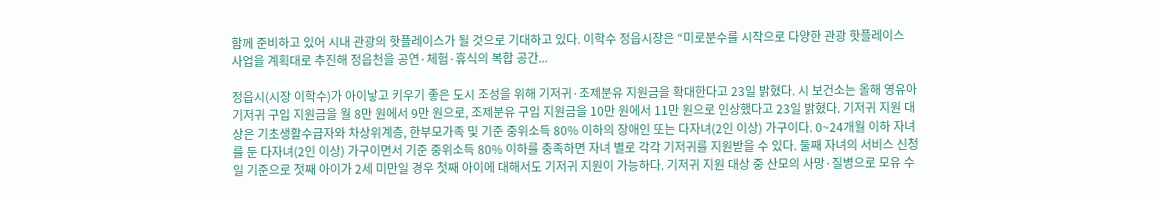함께 준비하고 있어 시내 관광의 핫플레이스가 될 것으로 기대하고 있다. 이학수 정읍시장은 “미로분수를 시작으로 다양한 관광 핫플레이스 사업을 계획대로 추진해 정읍천을 공연·체험·휴식의 복합 공간...

정읍시(시장 이학수)가 아이낳고 키우기 좋은 도시 조성을 위해 기저귀·조제분유 지원금을 확대한다고 23일 밝혔다. 시 보건소는 올해 영유아 기저귀 구입 지원금을 월 8만 원에서 9만 원으로, 조제분유 구입 지원금을 10만 원에서 11만 원으로 인상했다고 23일 밝혔다. 기저귀 지원 대상은 기초생활수급자와 차상위계층, 한부모가족 및 기준 중위소득 80% 이하의 장애인 또는 다자녀(2인 이상) 가구이다. 0~24개월 이하 자녀를 둔 다자녀(2인 이상) 가구이면서 기준 중위소득 80% 이하를 충족하면 자녀 별로 각각 기저귀를 지원받을 수 있다. 둘째 자녀의 서비스 신청일 기준으로 첫째 아이가 2세 미만일 경우 첫째 아이에 대해서도 기저귀 지원이 가능하다. 기저귀 지원 대상 중 산모의 사망·질병으로 모유 수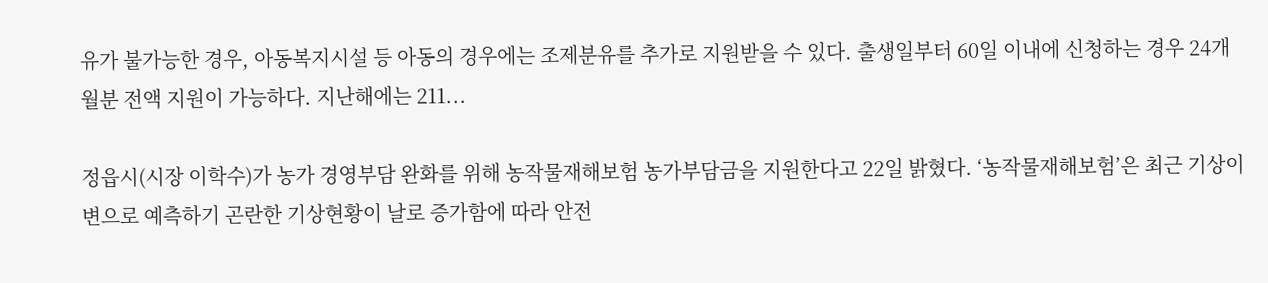유가 불가능한 경우, 아동복지시설 등 아동의 경우에는 조제분유를 추가로 지원받을 수 있다. 출생일부터 60일 이내에 신청하는 경우 24개월분 전액 지원이 가능하다. 지난해에는 211...

정읍시(시장 이학수)가 농가 경영부담 완화를 위해 농작물재해보험 농가부담금을 지원한다고 22일 밝혔다. ‘농작물재해보험’은 최근 기상이변으로 예측하기 곤란한 기상현황이 날로 증가함에 따라 안전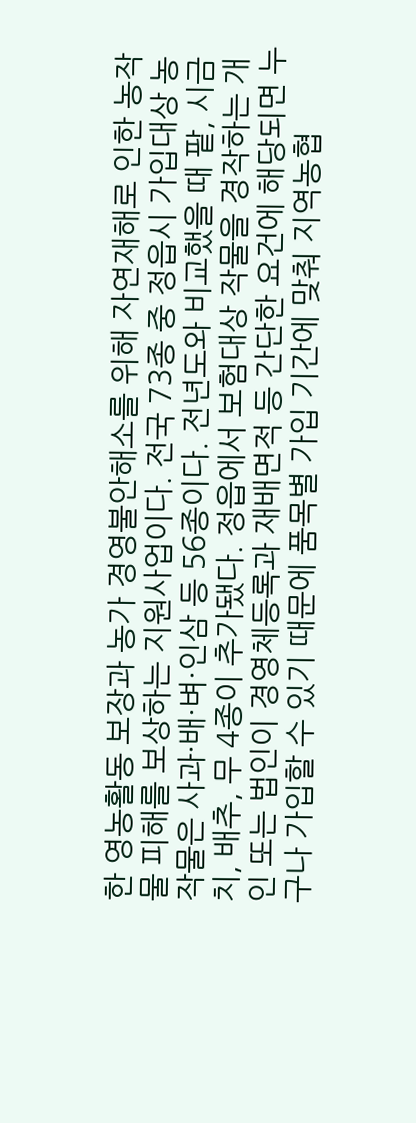한 영농활동 보장과 농가 경영불안해소를 위해 자연재해로 인한 농작물 피해를 보상하는 지원사업이다. 전국 73종 중 정읍시 가입대상 농작물은 사과·배·벼·인삼 등 56종이다. 전년도와 비교했을 때 팥, 시금치, 배추, 무 4종이 추가됐다. 정읍에서 보험대상 작물을 경작하는 개인 또는 법인이 경영체등록과 재배면적 등 간단한 요건에 해당되면 누구나 가입할 수 있기 때문에 품목별 가입 기간에 맞춰 지역농협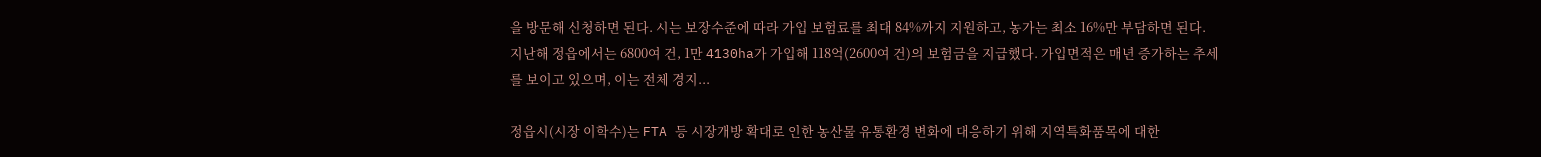을 방문해 신청하면 된다. 시는 보장수준에 따라 가입 보험료를 최대 84%까지 지원하고, 농가는 최소 16%만 부담하면 된다. 지난해 정읍에서는 6800여 건, 1만 4130ha가 가입해 118억(2600여 건)의 보험금을 지급했다. 가입면적은 매년 증가하는 추세를 보이고 있으며, 이는 전체 경지...

정읍시(시장 이학수)는 FTA 등 시장개방 확대로 인한 농산물 유통환경 변화에 대응하기 위해 지역특화품목에 대한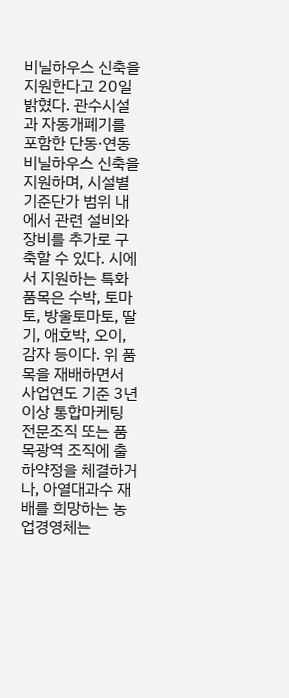비닐하우스 신축을 지원한다고 20일 밝혔다. 관수시설과 자동개폐기를 포함한 단동·연동 비닐하우스 신축을 지원하며, 시설별 기준단가 범위 내에서 관련 설비와 장비를 추가로 구축할 수 있다. 시에서 지원하는 특화품목은 수박, 토마토, 방울토마토, 딸기, 애호박, 오이, 감자 등이다. 위 품목을 재배하면서 사업연도 기준 3년 이상 통합마케팅 전문조직 또는 품목광역 조직에 출하약정을 체결하거나, 아열대과수 재배를 희망하는 농업경영체는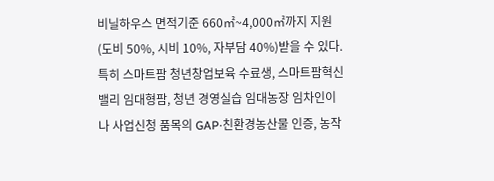비닐하우스 면적기준 660㎡~4,000㎡까지 지원(도비 50%, 시비 10%, 자부담 40%)받을 수 있다. 특히 스마트팜 청년창업보육 수료생, 스마트팜혁신밸리 임대형팜, 청년 경영실습 임대농장 임차인이나 사업신청 품목의 GAP·친환경농산물 인증, 농작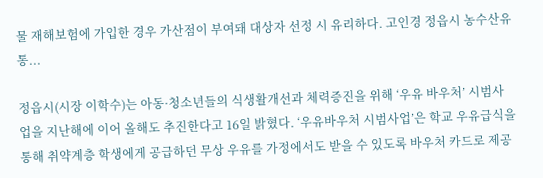물 재해보험에 가입한 경우 가산점이 부여돼 대상자 선정 시 유리하다. 고인경 정읍시 농수산유통...

정읍시(시장 이학수)는 아동·청소년들의 식생활개선과 체력증진을 위해 ‘우유 바우처’ 시범사업을 지난해에 이어 올해도 추진한다고 16일 밝혔다. ‘우유바우처 시범사업’은 학교 우유급식을 통해 취약계층 학생에게 공급하던 무상 우유를 가정에서도 받을 수 있도록 바우처 카드로 제공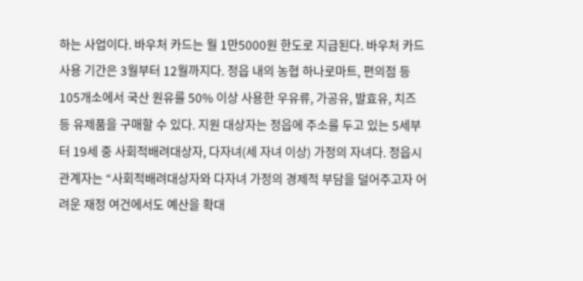하는 사업이다. 바우처 카드는 월 1만5000원 한도로 지급된다. 바우처 카드 사용 기간은 3월부터 12월까지다. 정읍 내의 농협 하나로마트, 편의점 등 105개소에서 국산 원유를 50% 이상 사용한 우유류, 가공유, 발효유, 치즈 등 유제품을 구매할 수 있다. 지원 대상자는 정읍에 주소를 두고 있는 5세부터 19세 중 사회적배려대상자, 다자녀(세 자녀 이상) 가정의 자녀다. 정읍시 관계자는 “사회적배려대상자와 다자녀 가정의 경제적 부담을 덜어주고자 어려운 재정 여건에서도 예산을 확대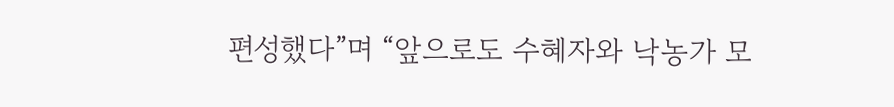편성했다”며 “앞으로도 수혜자와 낙농가 모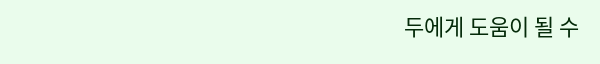두에게 도움이 될 수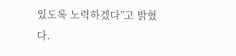있도록 노력하겠다”고 밝혔다.